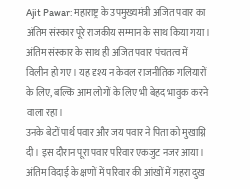Ajit Pawar: महाराष्ट्र के उपमुख्यमंत्री अजित पवार का अंतिम संस्कार पूरे राजकीय सम्मान के साथ किया गया। अंतिम संस्कार के साथ ही अजित पवार पंचतत्व में विलीन हो गए। यह दृश्य न केवल राजनीतिक गलियारों के लिए, बल्कि आम लोगों के लिए भी बेहद भावुक करने वाला रहा।
उनके बेटों पार्थ पवार और जय पवार ने पिता को मुखाग्नि दी। इस दौरान पूरा पवार परिवार एकजुट नजर आया। अंतिम विदाई के क्षणों में परिवार की आंखों में गहरा दुख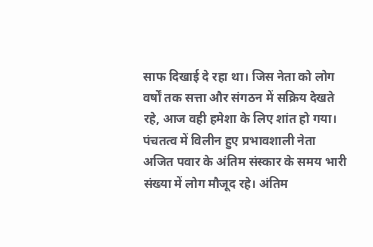साफ दिखाई दे रहा था। जिस नेता को लोग वर्षों तक सत्ता और संगठन में सक्रिय देखते रहे, आज वही हमेशा के लिए शांत हो गया।
पंचतत्व में विलीन हुए प्रभावशाली नेता
अजित पवार के अंतिम संस्कार के समय भारी संख्या में लोग मौजूद रहे। अंतिम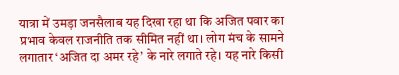यात्रा में उमड़ा जनसैलाब यह दिखा रहा था कि अजित पवार का प्रभाव केवल राजनीति तक सीमित नहीं था। लोग मंच के सामने लगातार ‘अजित दा अमर रहे’ के नारे लगाते रहे। यह नारे किसी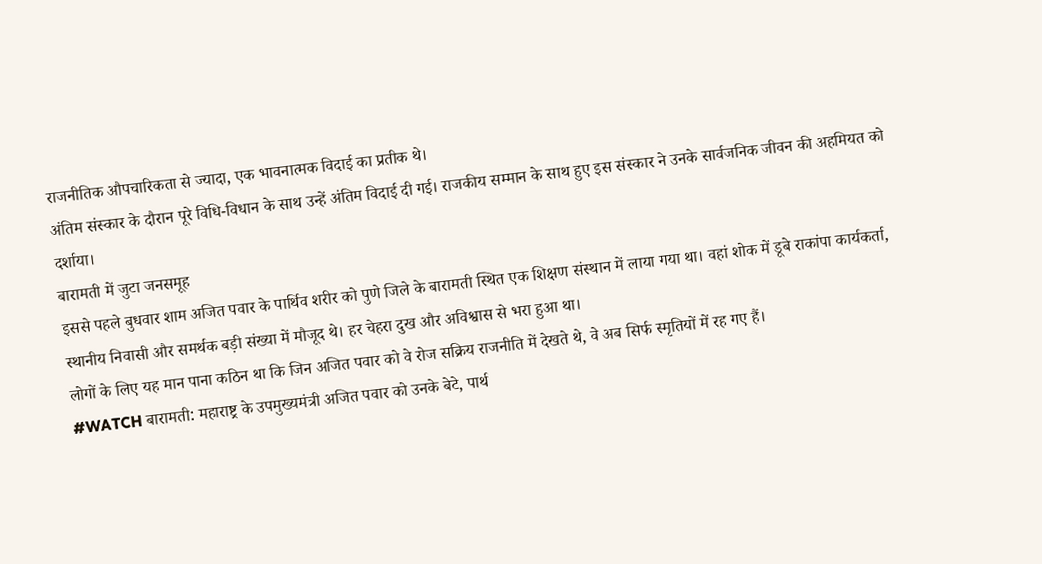राजनीतिक औपचारिकता से ज्यादा, एक भावनात्मक विदाई का प्रतीक थे।
अंतिम संस्कार के दौरान पूरे विधि-विधान के साथ उन्हें अंतिम विदाई दी गई। राजकीय सम्मान के साथ हुए इस संस्कार ने उनके सार्वजनिक जीवन की अहमियत को दर्शाया।
बारामती में जुटा जनसमूह
इससे पहले बुधवार शाम अजित पवार के पार्थिव शरीर को पुणे जिले के बारामती स्थित एक शिक्षण संस्थान में लाया गया था। वहां शोक में डूबे राकांपा कार्यकर्ता, स्थानीय निवासी और समर्थक बड़ी संख्या में मौजूद थे। हर चेहरा दुख और अविश्वास से भरा हुआ था।
लोगों के लिए यह मान पाना कठिन था कि जिन अजित पवार को वे रोज सक्रिय राजनीति में देखते थे, वे अब सिर्फ स्मृतियों में रह गए हैं।
#WATCH बारामती: महाराष्ट्र के उपमुख्यमंत्री अजित पवार को उनके बेटे, पार्थ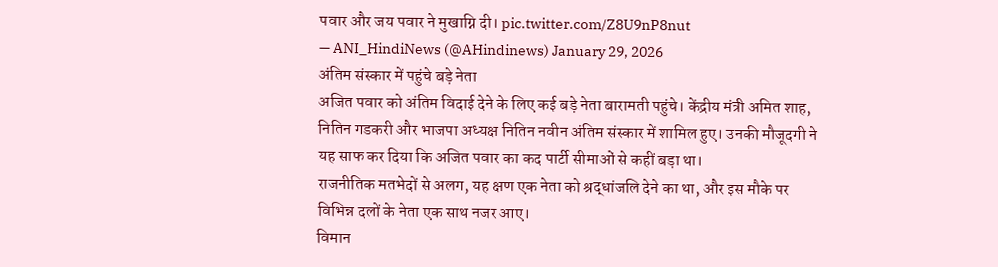पवार और जय पवार ने मुखाग्नि दी। pic.twitter.com/Z8U9nP8nut
— ANI_HindiNews (@AHindinews) January 29, 2026
अंतिम संस्कार में पहुंचे बड़े नेता
अजित पवार को अंतिम विदाई देने के लिए कई बड़े नेता बारामती पहुंचे। केंद्रीय मंत्री अमित शाह, नितिन गडकरी और भाजपा अध्यक्ष नितिन नवीन अंतिम संस्कार में शामिल हुए। उनकी मौजूदगी ने यह साफ कर दिया कि अजित पवार का कद पार्टी सीमाओं से कहीं बड़ा था।
राजनीतिक मतभेदों से अलग, यह क्षण एक नेता को श्रद्धांजलि देने का था, और इस मौके पर विभिन्न दलों के नेता एक साथ नजर आए।
विमान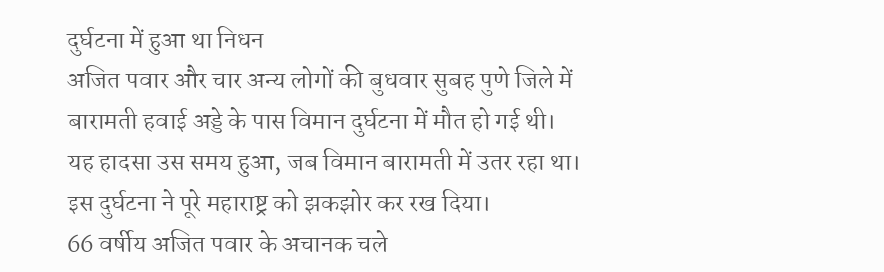दुर्घटना में हुआ था निधन
अजित पवार और चार अन्य लोगों की बुधवार सुबह पुणे जिले में बारामती हवाई अड्डे के पास विमान दुर्घटना में मौत हो गई थी। यह हादसा उस समय हुआ, जब विमान बारामती में उतर रहा था। इस दुर्घटना ने पूरे महाराष्ट्र को झकझोर कर रख दिया।
66 वर्षीय अजित पवार के अचानक चले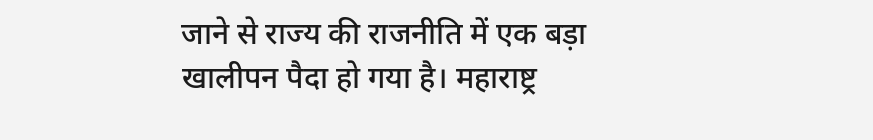जाने से राज्य की राजनीति में एक बड़ा खालीपन पैदा हो गया है। महाराष्ट्र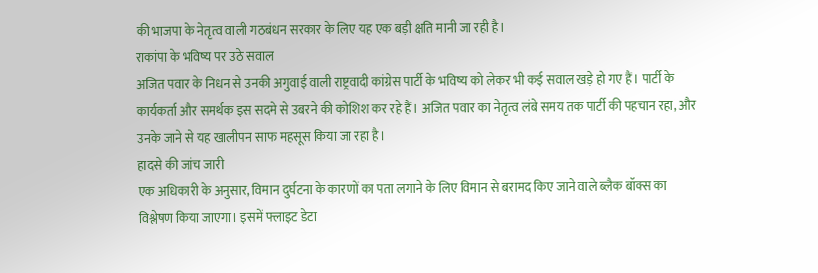की भाजपा के नेतृत्व वाली गठबंधन सरकार के लिए यह एक बड़ी क्षति मानी जा रही है।
राकांपा के भविष्य पर उठे सवाल
अजित पवार के निधन से उनकी अगुवाई वाली राष्ट्रवादी कांग्रेस पार्टी के भविष्य को लेकर भी कई सवाल खड़े हो गए हैं। पार्टी के कार्यकर्ता और समर्थक इस सदमे से उबरने की कोशिश कर रहे हैं। अजित पवार का नेतृत्व लंबे समय तक पार्टी की पहचान रहा, और उनके जाने से यह खालीपन साफ महसूस किया जा रहा है।
हादसे की जांच जारी
एक अधिकारी के अनुसार, विमान दुर्घटना के कारणों का पता लगाने के लिए विमान से बरामद किए जाने वाले ब्लैक बॉक्स का विश्लेषण किया जाएगा। इसमें फ्लाइट डेटा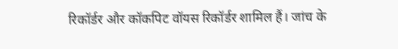रिकॉर्डर और कॉकपिट वॉयस रिकॉर्डर शामिल हैं। जांच के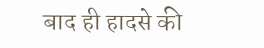बाद ही हादसे की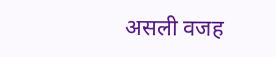असली वजह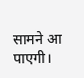सामने आ पाएगी।